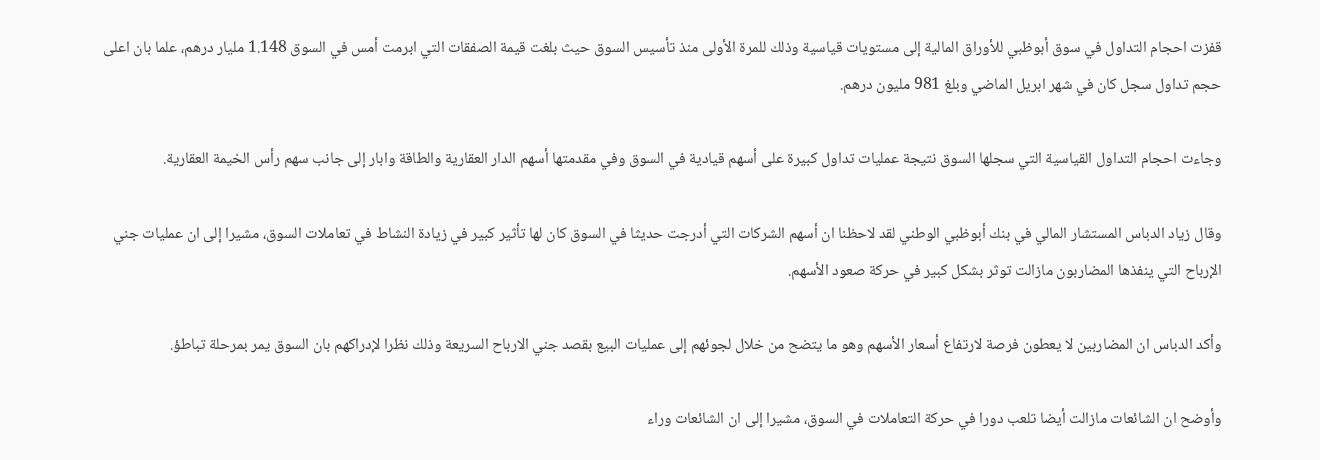قفزت احجام التداول في سوق أبوظبي للأوراق المالية إلى مستويات قياسية وذلك للمرة الأولى منذ تأسيس السوق حيث بلغت قيمة الصفقات التي ابرمت أمس في السوق 1.148 مليار درهم، علما بان اعلى حجم تداول سجل كان في شهر ابريل الماضي وبلغ 981 مليون درهم.

وجاءت احجام التداول القياسية التي سجلها السوق نتيجة عمليات تداول كبيرة على أسهم قيادية في السوق وفي مقدمتها أسهم الدار العقارية والطاقة وابار إلى جانب سهم رأس الخيمة العقارية.

وقال زياد الدباس المستشار المالي في بنك أبوظبي الوطني لقد لاحظنا ان أسهم الشركات التي أدرجت حديثا في السوق كان لها تأثير كبير في زيادة النشاط في تعاملات السوق، مشيرا إلى ان عمليات جني الإرباح التي ينفذها المضاربون مازالت توثر بشكل كبير في حركة صعود الأسهم.

وأكد الدباس ان المضاربين لا يعطون فرصة لارتفاع أسعار الأسهم وهو ما يتضح من خلال لجوئهم إلى عمليات البيع بقصد جني الارباح السريعة وذلك نظرا لإدراكهم بان السوق يمر بمرحلة تباطؤ.

وأوضح ان الشائعات مازالت أيضا تلعب دورا في حركة التعاملات في السوق، مشيرا إلى ان الشائعات وراء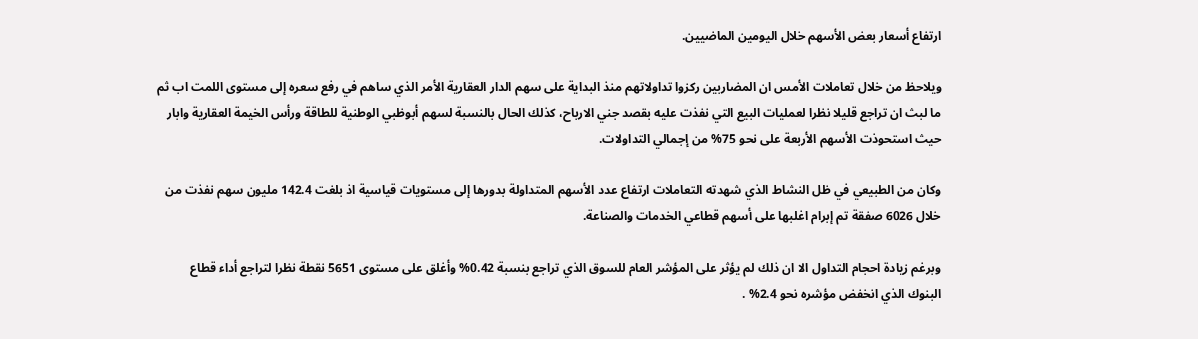ارتفاع أسعار بعض الأسهم خلال اليومين الماضيين.

ويلاحظ من خلال تعاملات الأمس ان المضاربين ركزوا تداولاتهم منذ البداية على سهم الدار العقارية الأمر الذي ساهم في رفع سعره إلى مستوى اللمت اب ثم ما لبث ان تراجع قليلا نظرا لعمليات البيع التي نفذت عليه بقصد جني الارباح، كذلك الحال بالنسبة لسهم أبوظبي الوطنية للطاقة ورأس الخيمة العقارية وابار حيث استحوذت الأسهم الأربعة على نحو 75% من إجمالي التداولات.

وكان من الطبيعي في ظل النشاط الذي شهدته التعاملات ارتفاع عدد الأسهم المتداولة بدورها إلى مستويات قياسية اذ بلغت 142.4 مليون سهم نفذت من خلال 6026 صفقة تم إبرام اغلبها على أسهم قطاعي الخدمات والصناعة.

وبرغم زيادة احجام التداول الا ان ذلك لم يؤثر على المؤشر العام للسوق الذي تراجع بنسبة 0.42% وأغلق على مستوى 5651 نقطة نظرا لتراجع أداء قطاع البنوك الذي انخفض مؤشره نحو 2.4% .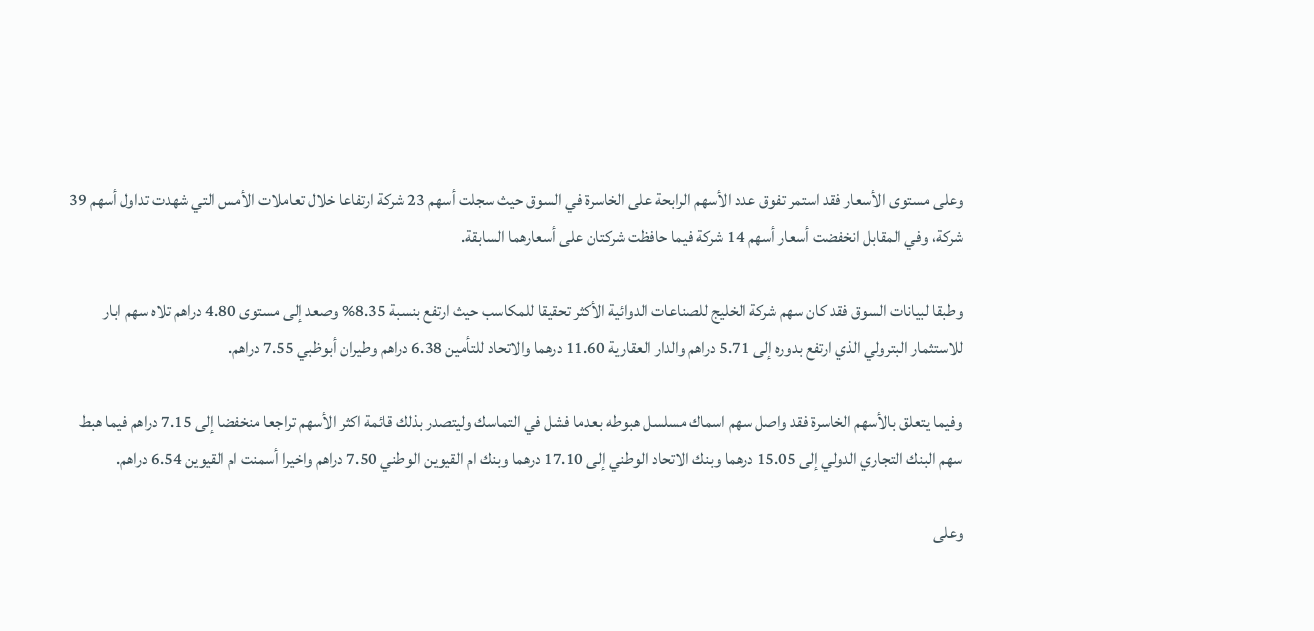وعلى مستوى الأسعار فقد استمر تفوق عدد الأسهم الرابحة على الخاسرة في السوق حيث سجلت أسهم 23 شركة ارتفاعا خلال تعاملات الأمس التي شهدت تداول أسهم 39 شركة، وفي المقابل انخفضت أسعار أسهم 14 شركة فيما حافظت شركتان على أسعارهما السابقة.

وطبقا لبيانات السوق فقد كان سهم شركة الخليج للصناعات الدوائية الأكثر تحقيقا للمكاسب حيث ارتفع بنسبة 8.35% وصعد إلى مستوى 4.80 دراهم تلاه سهم ابار للاستثمار البترولي الذي ارتفع بدوره إلى 5.71 دراهم والدار العقارية 11.60 درهما والاتحاد للتأمين 6.38 دراهم وطيران أبوظبي 7.55 دراهم.

وفيما يتعلق بالأسهم الخاسرة فقد واصل سهم اسماك مسلسل هبوطه بعدما فشل في التماسك وليتصدر بذلك قائمة اكثر الأسهم تراجعا منخفضا إلى 7.15 دراهم فيما هبط سهم البنك التجاري الدولي إلى 15.05 درهما وبنك الاتحاد الوطني إلى 17.10 درهما وبنك ام القيوين الوطني 7.50 دراهم واخيرا أسمنت ام القيوين 6.54 دراهم.

وعلى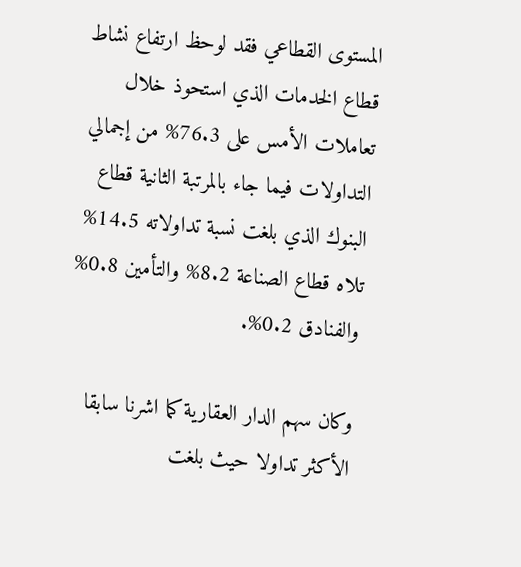المستوى القطاعي فقد لوحظ ارتفاع نشاط قطاع الخدمات الذي استحوذ خلال تعاملات الأمس على 76.3% من إجمالي التداولات فيما جاء بالمرتبة الثانية قطاع البنوك الذي بلغت نسبة تداولاته 14.5% تلاه قطاع الصناعة 8.2% والتأمين 0.8% والفنادق 0.2%.

وكان سهم الدار العقارية كما اشرنا سابقا الأكثر تداولا حيث بلغت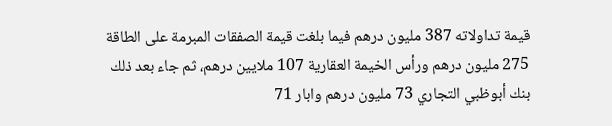قيمة تداولاته 387 مليون درهم فيما بلغت قيمة الصفقات المبرمة على الطاقة 275 مليون درهم ورأس الخيمة العقارية 107 ملايين درهم، ثم جاء بعد ذلك بنك أبوظبي التجاري 73 مليون درهم وابار 71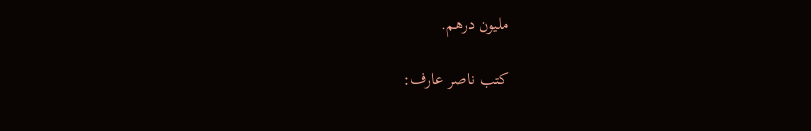مليون درهم.

كتب ناصر عارف: